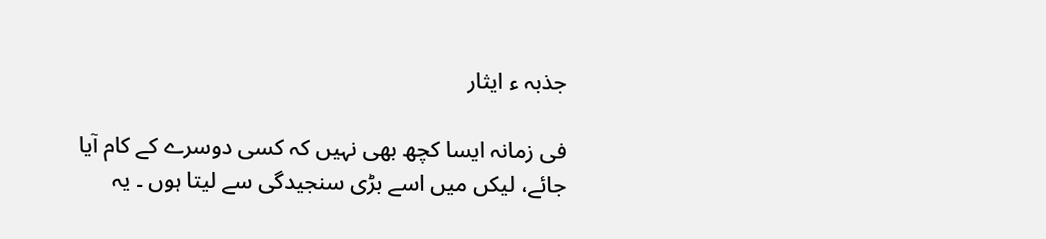جذبہ ء ایثار

فی زمانہ ایسا کچھ بھی نہیں کہ کسی دوسرے کے کام آیا جائے، لیکں میں اسے بڑی سنجیدگی سے لیتا ہوں ۔ یہ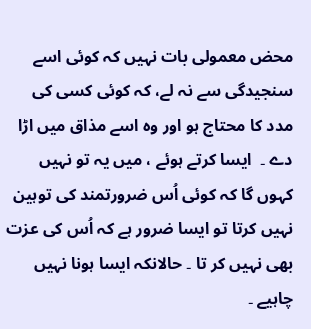محض معمولی بات نہیں کہ کوئی اسے سنجیدگی سے نہ لے، کہ کوئی کسی کی مدد کا محتاج ہو اور وہ اسے مذاق میں اڑا دے ۔  ایسا کرتے ہوئے ، میں یہ تو نہیں کہوں گا کہ کوئی اُس ضرورتمند کی توہین نہیں کرتا تو ایسا ضرور ہے کہ اُس کی عزت بھی نہیں کر تا ۔ حالانکہ ایسا ہونا نہیں چاہیے ۔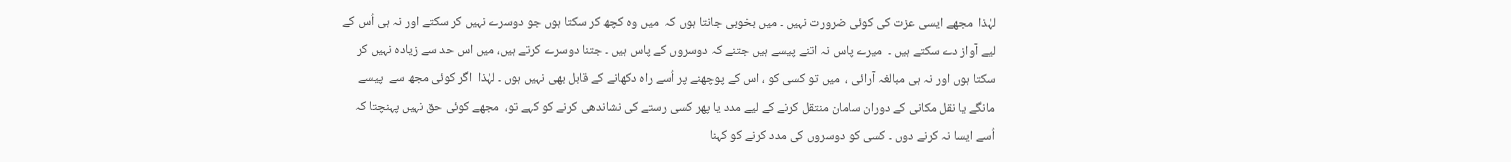لہٰذا  مجھے ایسی عزت کی کوئی ضرورت نہیں ۔ میں بخوبی جانتا ہوں کہ  میں وہ کچھ کر سکتا ہوں جو دوسرے نہیں کر سکتے اور نہ ہی اُس کے لیے آواز دے سکتے ہیں ۔  میرے پاس نہ اتنے پیسے ہیں جتنے کہ دوسروں کے پاس ہیں ۔ جتنا دوسرے کرتے ہیں، میں اس حد سے زیادہ نہیں کر سکتا ہوں اور نہ ہی مبالغہ آرائی ،  میں تو کسی کو ، اس کے پوچھنے پر اُسے راہ دکھانے کے قابل بھی نہیں ہوں ۔ لہٰذا  اگر کوئی مجھ سے  پیسے مانگے یا نقل مکانی کے دوران سامان منتقل کرنے کے لیے مدد یا پھر کسی رستے کی نشاندھی کرنے کو کہے تو،  مجھے کوئی حق نہیں پہنچتا کہ اُسے ایسا نہ کرنے دوں ۔ کسی کو دوسروں کی مدد کرنے کو کہنا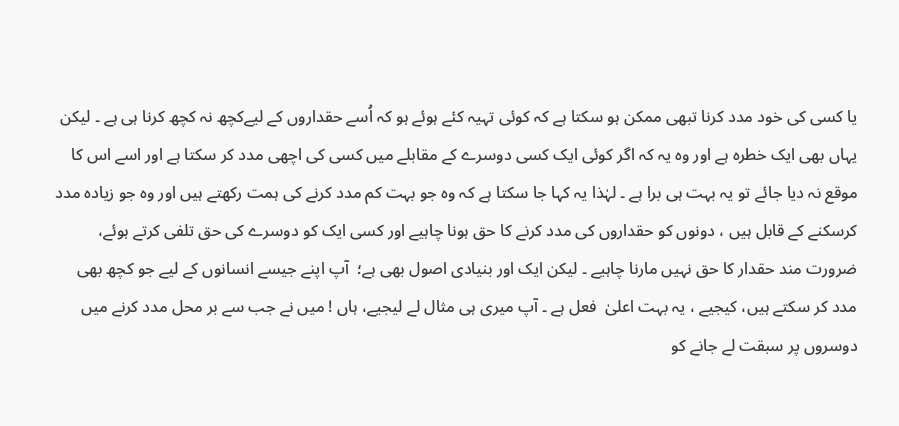یا کسی کی خود مدد کرنا تبھی ممکن ہو سکتا ہے کہ کوئی تہیہ کئے ہوئے ہو کہ اُسے حقداروں کے لیےکچھ نہ کچھ کرنا ہی ہے ۔ لیکن یہاں بھی ایک خطرہ ہے اور وہ یہ کہ اگر کوئی ایک کسی دوسرے کے مقابلے میں کسی کی اچھی مدد کر سکتا ہے اور اسے اس کا موقع نہ دیا جائے تو یہ بہت ہی برا ہے ۔ لہٰذا یہ کہا جا سکتا ہے کہ وہ جو بہت کم مدد کرنے کی ہمت رکھتے ہیں اور وہ جو زیادہ مدد کرسکنے کے قابل ہیں ، دونوں کو حقداروں کی مدد کرنے کا حق ہونا چاہیے اور کسی ایک کو دوسرے کی حق تلفی کرتے ہوئے، ضرورت مند حقدار کا حق نہیں مارنا چاہیے ۔ لیکن ایک اور بنیادی اصول بھی ہے؛  آپ اپنے جیسے انسانوں کے لیے جو کچھ بھی مدد کر سکتے ہیں، کیجیے ، یہ بہت اعلیٰ  فعل ہے ۔ آپ میری ہی مثال لے لیجیے، ہاں ! میں نے جب سے بر محل مدد کرنے میں دوسروں پر سبقت لے جانے کو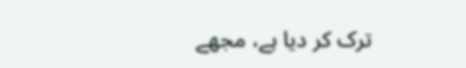ترک کر دیا ہے، مجھے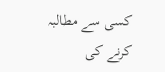کسی سے مطالبہ کرنے کی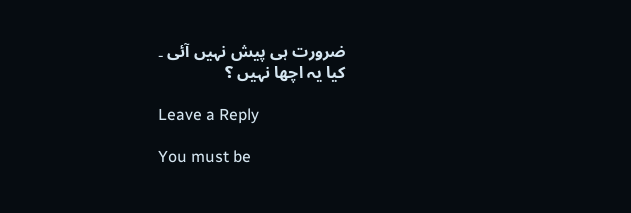ضرورت ہی پیش نہیں آئی ۔
کیا یہ اچھا نہیں ؟

Leave a Reply

You must be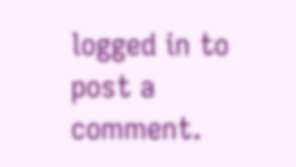logged in to post a comment.